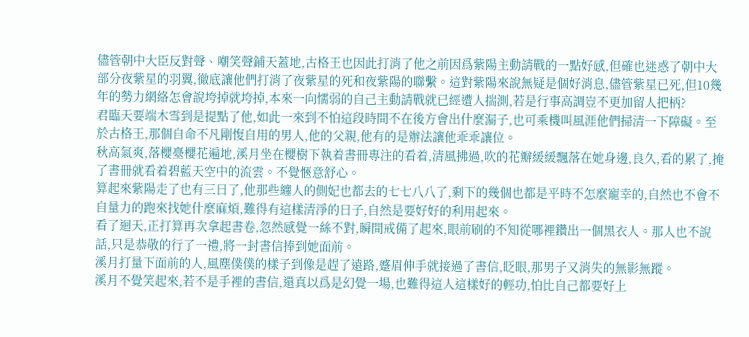儘管朝中大臣反對聲、嘲笑聲鋪天蓋地,古格王也因此打消了他之前因爲紫陽主動請戰的一點好感,但確也迷惑了朝中大部分夜紫星的羽翼,徹底讓他們打消了夜紫星的死和夜紫陽的聯繫。這對紫陽來說無疑是個好消息,儘管紫星已死,但10幾年的勢力網絡怎會說垮掉就垮掉,本來一向懦弱的自己主動請戰就已經遭人揣測,若是行事高調豈不更加留人把柄?
君臨天要端木雪到是提點了他,如此一來到不怕這段時間不在後方會出什麼漏子,也可乘機叫風涯他們掃清一下障礙。至於古格王,那個自命不凡剛愎自用的男人,他的父親,他有的是辦法讓他乖乖讓位。
秋高氣爽,落櫻臺櫻花遍地,溪月坐在櫻樹下執着書冊專注的看着,清風拂過,吹的花瓣緩緩飄落在她身邊,良久,看的累了,掩了書冊就看着碧藍天空中的流雲。不覺愜意舒心。
算起來紫陽走了也有三日了,他那些纏人的側妃也都去的七七八八了,剩下的幾個也都是平時不怎麼寵幸的,自然也不會不自量力的跑來找她什麼麻煩,難得有這樣清淨的日子,自然是要好好的利用起來。
看了迴天,正打算再次拿起書卷,忽然感覺一絲不對,瞬間戒備了起來,眼前刷的不知從哪裡鑽出一個黑衣人。那人也不說話,只是恭敬的行了一禮,將一封書信捧到她面前。
溪月打量下面前的人,風塵僕僕的樣子到像是趕了遠路,蹙眉伸手就接過了書信,眨眼,那男子又消失的無影無蹤。
溪月不覺笑起來,若不是手裡的書信,還真以爲是幻覺一場,也難得這人這樣好的輕功,怕比自己都要好上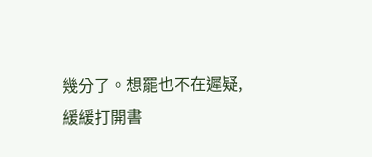幾分了。想罷也不在遲疑,緩緩打開書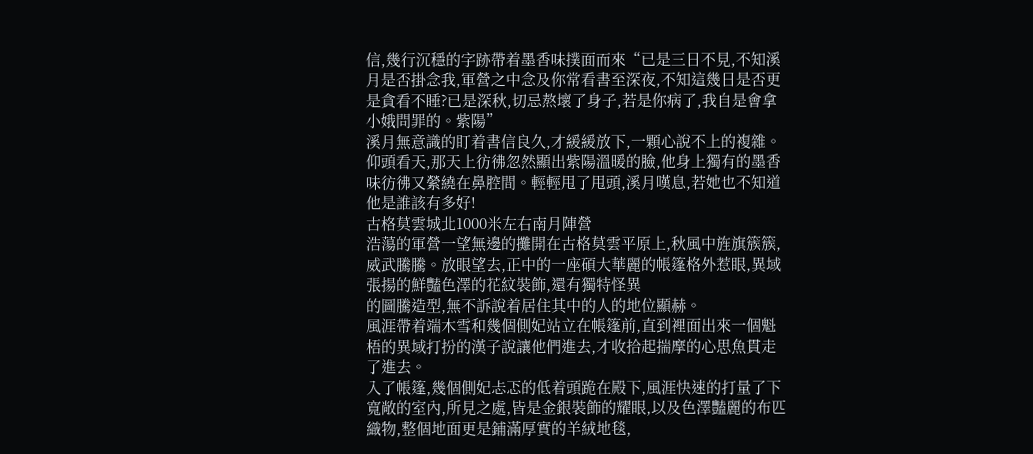信,幾行沉穩的字跡帶着墨香味撲面而來“已是三日不見,不知溪月是否掛念我,軍營之中念及你常看書至深夜,不知這幾日是否更是貪看不睡?已是深秋,切忌熬壞了身子,若是你病了,我自是會拿小娥問罪的。紫陽”
溪月無意識的盯着書信良久,才緩緩放下,一顆心說不上的複雜。仰頭看天,那天上彷彿忽然顯出紫陽溫暖的臉,他身上獨有的墨香味彷彿又縈繞在鼻腔間。輕輕甩了甩頭,溪月嘆息,若她也不知道他是誰該有多好!
古格莫雲城北1000米左右南月陣營
浩蕩的軍營一望無邊的攤開在古格莫雲平原上,秋風中旌旗簇簇,威武騰騰。放眼望去,正中的一座碩大華麗的帳篷格外惹眼,異域張揚的鮮豔色澤的花紋裝飾,還有獨特怪異
的圖騰造型,無不訴說着居住其中的人的地位顯赫。
風涯帶着端木雪和幾個側妃站立在帳篷前,直到裡面出來一個魁梧的異域打扮的漢子說讓他們進去,才收拾起揣摩的心思魚貫走了進去。
入了帳篷,幾個側妃忐忑的低着頭跪在殿下,風涯快速的打量了下寬敞的室內,所見之處,皆是金銀裝飾的耀眼,以及色澤豔麗的布匹織物,整個地面更是鋪滿厚實的羊絨地毯,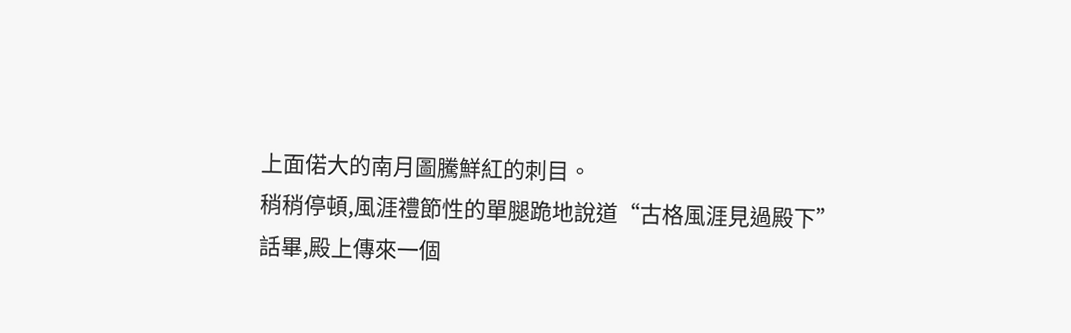上面偌大的南月圖騰鮮紅的刺目。
稍稍停頓,風涯禮節性的單腿跪地說道“古格風涯見過殿下”
話畢,殿上傳來一個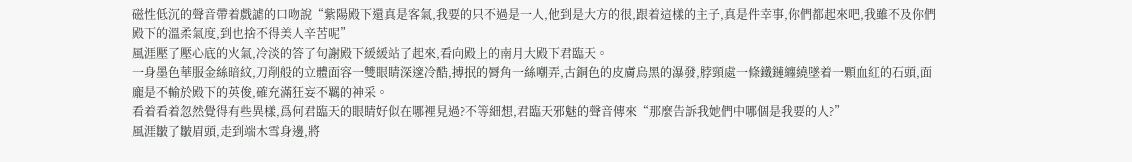磁性低沉的聲音帶着戲謔的口吻說“紫陽殿下還真是客氣,我要的只不過是一人,他到是大方的很,跟着這樣的主子,真是件幸事,你們都起來吧,我雖不及你們殿下的溫柔氣度,到也捨不得美人辛苦呢”
風涯壓了壓心底的火氣,冷淡的答了句謝殿下緩緩站了起來,看向殿上的南月大殿下君臨天。
一身墨色華服金絲暗紋,刀削般的立體面容一雙眼睛深邃冷酷,搏抿的脣角一絲嘲弄,古銅色的皮膚烏黑的瀑發,脖頸處一條鐵鏈纏繞墜着一顆血紅的石頭,面龐是不輸於殿下的英俊,確充滿狂妄不羈的神采。
看着看着忽然覺得有些異樣,爲何君臨天的眼睛好似在哪裡見過?不等細想,君臨天邪魅的聲音傳來“那麼告訴我她們中哪個是我要的人?”
風涯皺了皺眉頭,走到端木雪身邊,將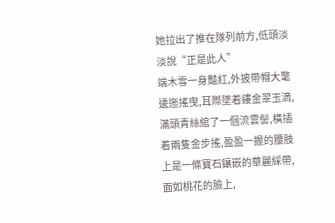她拉出了推在隊列前方,低頭淡淡說“正是此人”
端木雪一身豔紅,外披帶帽大氅逶迤搖曳,耳際墜着鏤金翠玉滴,滿頭青絲綰了一個流雲髻,橫插着兩隻金步搖,盈盈一握的腰肢上是一條寶石鑲嵌的華麗綵帶,面如桃花的臉上,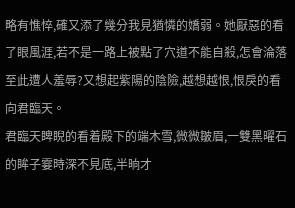略有憔悴,確又添了幾分我見猶憐的嬌弱。她厭惡的看了眼風涯,若不是一路上被點了穴道不能自殺,怎會淪落至此遭人羞辱?又想起紫陽的陰險,越想越恨,恨戾的看向君臨天。
君臨天睥睨的看着殿下的端木雪,微微皺眉,一雙黑曜石的眸子霎時深不見底,半晌才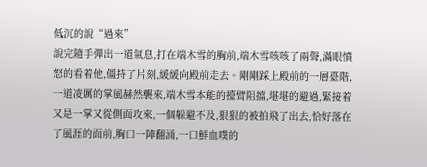低沉的說“過來”
說完隨手彈出一道氣息,打在端木雪的胸前,端木雪咳咳了兩聲,滿眼憤怒的看着他,僵持了片刻,緩緩向殿前走去。剛剛踩上殿前的一層臺階,一道凌厲的掌風赫然襲來,端木雪本能的擡臂阻擋,堪堪的避過,緊接着又是一掌又從側面攻來,一個躲避不及,狠狠的被拍飛了出去,恰好落在了風涯的面前,胸口一陣翻涌,一口鮮血噗的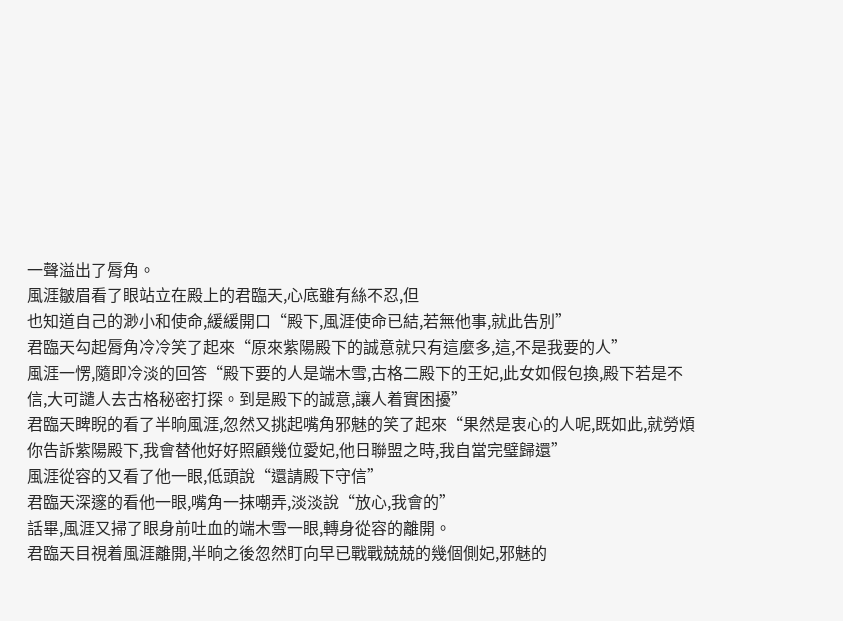一聲溢出了脣角。
風涯皺眉看了眼站立在殿上的君臨天,心底雖有絲不忍,但
也知道自己的渺小和使命,緩緩開口“殿下,風涯使命已結,若無他事,就此告別”
君臨天勾起脣角冷冷笑了起來“原來紫陽殿下的誠意就只有這麼多,這,不是我要的人”
風涯一愣,隨即冷淡的回答“殿下要的人是端木雪,古格二殿下的王妃,此女如假包換,殿下若是不信,大可譴人去古格秘密打探。到是殿下的誠意,讓人着實困擾”
君臨天睥睨的看了半晌風涯,忽然又挑起嘴角邪魅的笑了起來“果然是衷心的人呢,既如此,就勞煩你告訴紫陽殿下,我會替他好好照顧幾位愛妃,他日聯盟之時,我自當完璧歸還”
風涯從容的又看了他一眼,低頭說“還請殿下守信”
君臨天深邃的看他一眼,嘴角一抹嘲弄,淡淡說“放心,我會的”
話畢,風涯又掃了眼身前吐血的端木雪一眼,轉身從容的離開。
君臨天目視着風涯離開,半晌之後忽然盯向早已戰戰兢兢的幾個側妃,邪魅的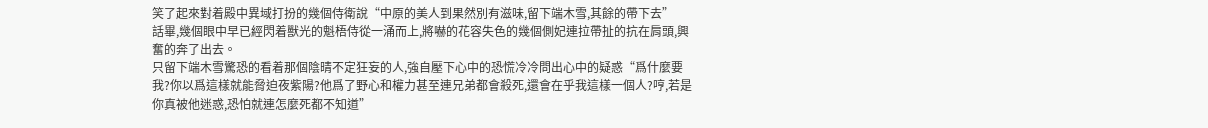笑了起來對着殿中異域打扮的幾個侍衛說“中原的美人到果然別有滋味,留下端木雪,其餘的帶下去”
話畢,幾個眼中早已經閃着獸光的魁梧侍從一涌而上,將嚇的花容失色的幾個側妃連拉帶扯的抗在肩頭,興奮的奔了出去。
只留下端木雪驚恐的看着那個陰晴不定狂妄的人,強自壓下心中的恐慌冷冷問出心中的疑惑“爲什麼要我?你以爲這樣就能脅迫夜紫陽?他爲了野心和權力甚至連兄弟都會殺死,還會在乎我這樣一個人?哼,若是你真被他迷惑,恐怕就連怎麼死都不知道”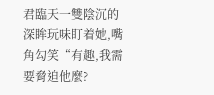君臨天一雙陰沉的深眸玩味盯着她,嘴角勾笑“有趣,我需要脅迫他麼?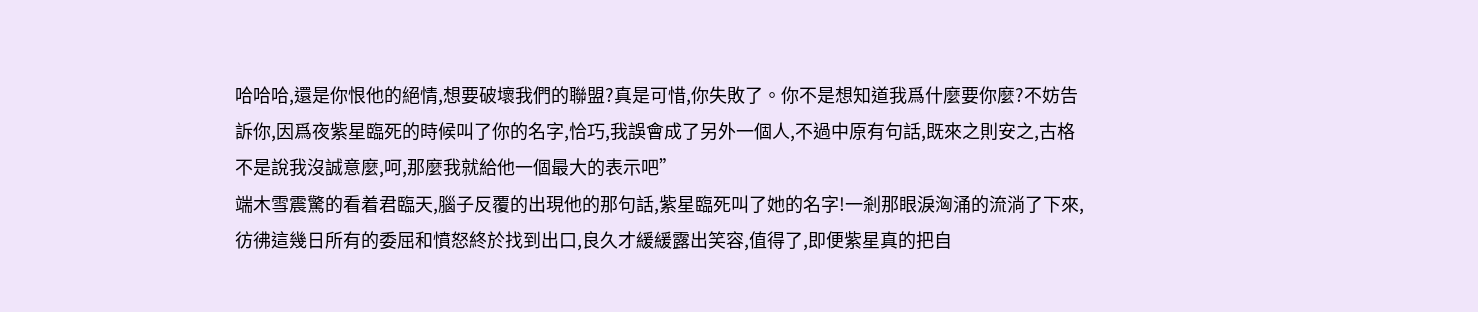哈哈哈,還是你恨他的絕情,想要破壞我們的聯盟?真是可惜,你失敗了。你不是想知道我爲什麼要你麼?不妨告訴你,因爲夜紫星臨死的時候叫了你的名字,恰巧,我誤會成了另外一個人,不過中原有句話,既來之則安之,古格不是說我沒誠意麼,呵,那麼我就給他一個最大的表示吧”
端木雪震驚的看着君臨天,腦子反覆的出現他的那句話,紫星臨死叫了她的名字!一剎那眼淚洶涌的流淌了下來,彷彿這幾日所有的委屈和憤怒終於找到出口,良久才緩緩露出笑容,值得了,即便紫星真的把自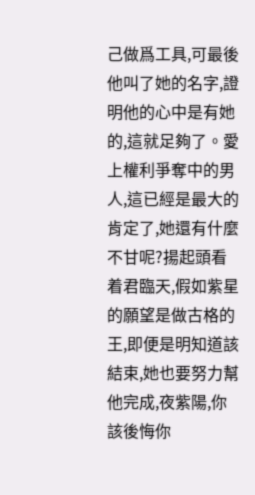己做爲工具,可最後他叫了她的名字,證明他的心中是有她的,這就足夠了。愛上權利爭奪中的男人,這已經是最大的肯定了,她還有什麼不甘呢?揚起頭看着君臨天,假如紫星的願望是做古格的王,即便是明知道該結束,她也要努力幫他完成,夜紫陽,你該後悔你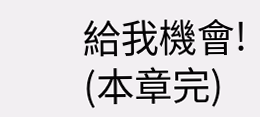給我機會!
(本章完)